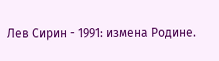Лев Сирин - 1991: измена Родине.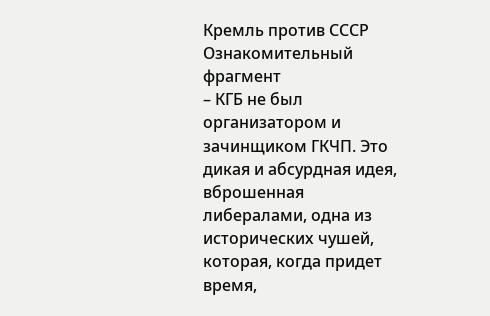Кремль против СССР
Ознакомительный фрагмент
– КГБ не был организатором и зачинщиком ГКЧП. Это дикая и абсурдная идея, вброшенная либералами, одна из исторических чушей, которая, когда придет время,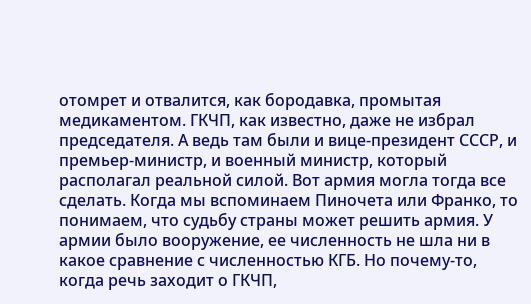отомрет и отвалится, как бородавка, промытая медикаментом. ГКЧП, как известно, даже не избрал председателя. А ведь там были и вице-президент СССР, и премьер-министр, и военный министр, который располагал реальной силой. Вот армия могла тогда все сделать. Когда мы вспоминаем Пиночета или Франко, то понимаем, что судьбу страны может решить армия. У армии было вооружение, ее численность не шла ни в какое сравнение с численностью КГБ. Но почему-то, когда речь заходит о ГКЧП,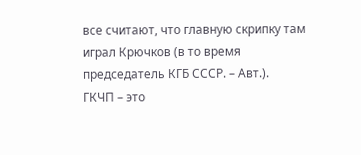все считают, что главную скрипку там играл Крючков (в то время председатель КГБ СССР. – Авт.).
ГКЧП – это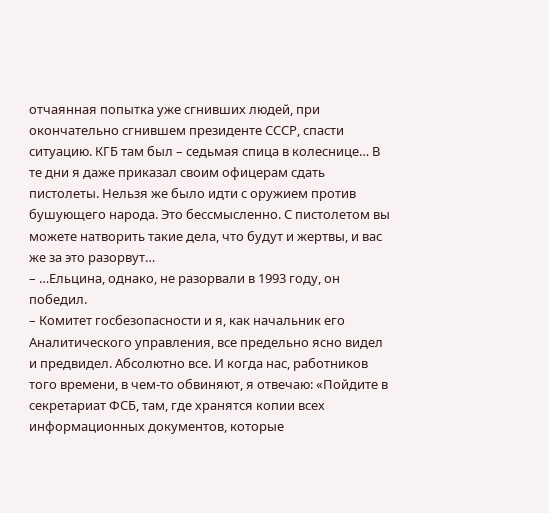отчаянная попытка уже сгнивших людей, при окончательно сгнившем президенте СССР, спасти ситуацию. КГБ там был – седьмая спица в колеснице… В те дни я даже приказал своим офицерам сдать пистолеты. Нельзя же было идти с оружием против бушующего народа. Это бессмысленно. С пистолетом вы можете натворить такие дела, что будут и жертвы, и вас же за это разорвут…
– …Ельцина, однако, не разорвали в 1993 году, он победил.
– Комитет госбезопасности и я, как начальник его Аналитического управления, все предельно ясно видел и предвидел. Абсолютно все. И когда нас, работников того времени, в чем-то обвиняют, я отвечаю: «Пойдите в секретариат ФСБ, там, где хранятся копии всех информационных документов, которые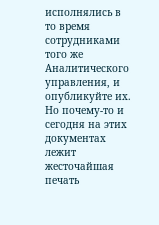исполнялись в то время сотрудниками того же Аналитического управления, и опубликуйте их. Но почему-то и сегодня на этих документах лежит жесточайшая печать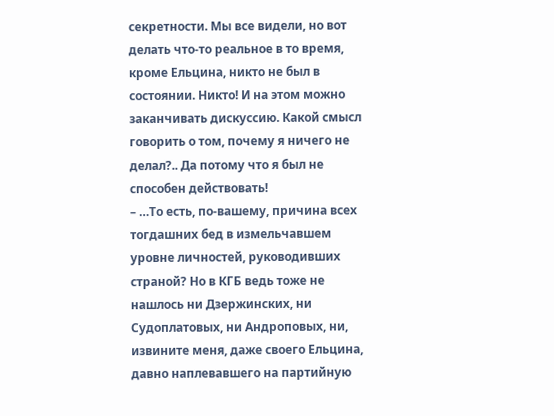секретности. Мы все видели, но вот делать что-то реальное в то время, кроме Ельцина, никто не был в состоянии. Никто! И на этом можно заканчивать дискуссию. Какой смысл говорить о том, почему я ничего не делал?.. Да потому что я был не способен действовать!
– …То есть, по-вашему, причина всех тогдашних бед в измельчавшем уровне личностей, руководивших страной? Но в КГБ ведь тоже не нашлось ни Дзержинских, ни Судоплатовых, ни Андроповых, ни, извините меня, даже своего Ельцина, давно наплевавшего на партийную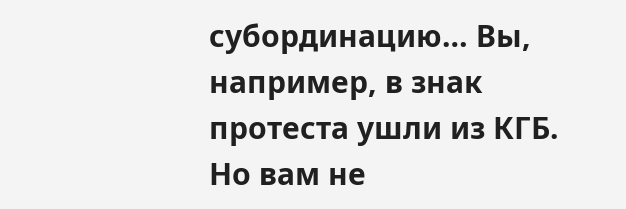субординацию… Вы, например, в знак протеста ушли из КГБ. Но вам не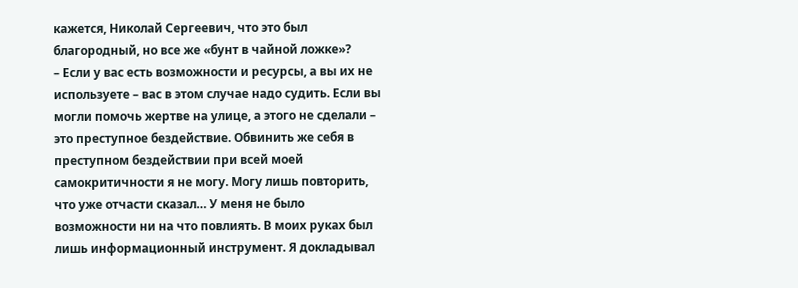кажется, Николай Сергеевич, что это был благородный, но все же «бунт в чайной ложке»?
– Если у вас есть возможности и ресурсы, а вы их не используете – вас в этом случае надо судить. Если вы могли помочь жертве на улице, а этого не сделали – это преступное бездействие. Обвинить же себя в преступном бездействии при всей моей самокритичности я не могу. Могу лишь повторить, что уже отчасти сказал… У меня не было возможности ни на что повлиять. В моих руках был лишь информационный инструмент. Я докладывал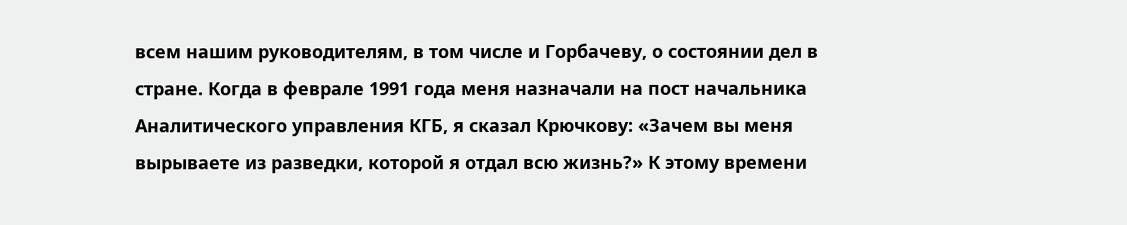всем нашим руководителям, в том числе и Горбачеву, о состоянии дел в стране. Когда в феврале 1991 года меня назначали на пост начальника Аналитического управления КГБ, я сказал Крючкову: «Зачем вы меня вырываете из разведки, которой я отдал всю жизнь?» К этому времени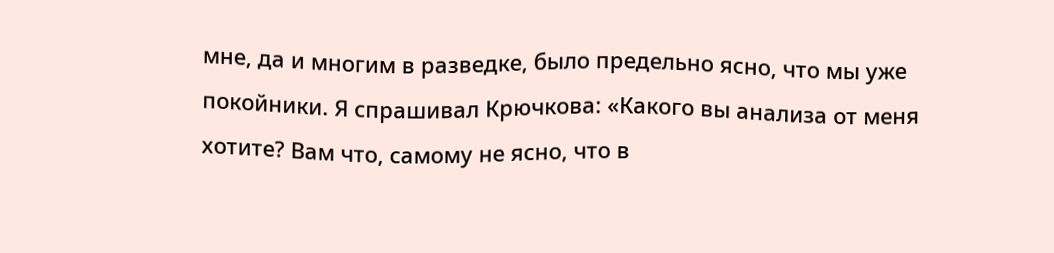мне, да и многим в разведке, было предельно ясно, что мы уже покойники. Я спрашивал Крючкова: «Какого вы анализа от меня хотите? Вам что, самому не ясно, что в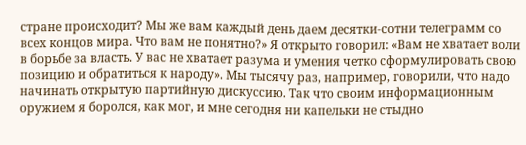стране происходит? Мы же вам каждый день даем десятки-сотни телеграмм со всех концов мира. Что вам не понятно?» Я открыто говорил: «Вам не хватает воли в борьбе за власть. У вас не хватает разума и умения четко сформулировать свою позицию и обратиться к народу». Мы тысячу раз, например, говорили, что надо начинать открытую партийную дискуссию. Так что своим информационным оружием я боролся, как мог, и мне сегодня ни капельки не стыдно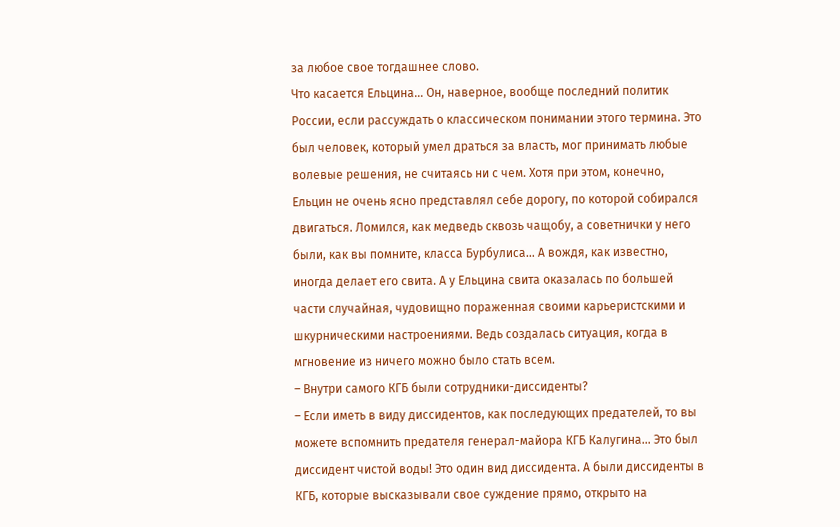за любое свое тогдашнее слово.
Что касается Ельцина… Он, наверное, вообще последний политик России, если рассуждать о классическом понимании этого термина. Это был человек, который умел драться за власть, мог принимать любые волевые решения, не считаясь ни с чем. Хотя при этом, конечно, Ельцин не очень ясно представлял себе дорогу, по которой собирался двигаться. Ломился, как медведь сквозь чащобу, а советнички у него были, как вы помните, класса Бурбулиса… А вождя, как известно, иногда делает его свита. А у Ельцина свита оказалась по большей части случайная, чудовищно пораженная своими карьеристскими и шкурническими настроениями. Ведь создалась ситуация, когда в мгновение из ничего можно было стать всем.
– Внутри самого КГБ были сотрудники-диссиденты?
– Если иметь в виду диссидентов, как последующих предателей, то вы можете вспомнить предателя генерал-майора КГБ Калугина… Это был диссидент чистой воды! Это один вид диссидента. А были диссиденты в КГБ, которые высказывали свое суждение прямо, открыто на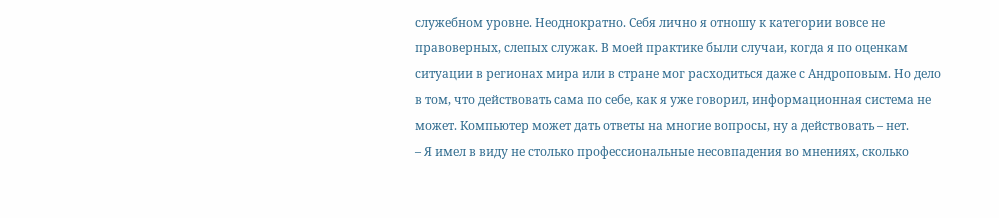служебном уровне. Неоднократно. Себя лично я отношу к категории вовсе не правоверных, слепых служак. В моей практике были случаи, когда я по оценкам ситуации в регионах мира или в стране мог расходиться даже с Андроповым. Но дело в том, что действовать сама по себе, как я уже говорил, информационная система не может. Компьютер может дать ответы на многие вопросы, ну а действовать – нет.
– Я имел в виду не столько профессиональные несовпадения во мнениях, сколько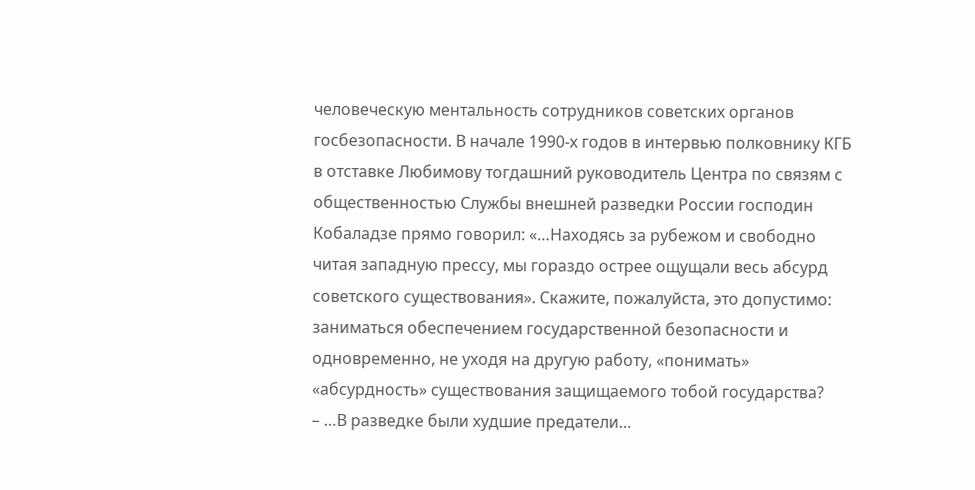человеческую ментальность сотрудников советских органов госбезопасности. В начале 1990-х годов в интервью полковнику КГБ в отставке Любимову тогдашний руководитель Центра по связям с общественностью Службы внешней разведки России господин Кобаладзе прямо говорил: «…Находясь за рубежом и свободно читая западную прессу, мы гораздо острее ощущали весь абсурд советского существования». Скажите, пожалуйста, это допустимо: заниматься обеспечением государственной безопасности и одновременно, не уходя на другую работу, «понимать» «абсурдность» существования защищаемого тобой государства?
– …В разведке были худшие предатели…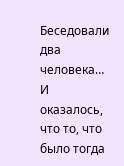Беседовали два человека… И оказалось, что то, что было тогда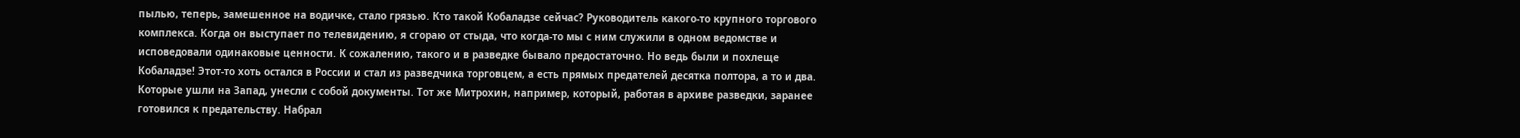пылью, теперь, замешенное на водичке, стало грязью. Кто такой Кобаладзе сейчас? Руководитель какого-то крупного торгового комплекса. Когда он выступает по телевидению, я сгораю от стыда, что когда-то мы с ним служили в одном ведомстве и исповедовали одинаковые ценности. К сожалению, такого и в разведке бывало предостаточно. Но ведь были и похлеще Кобаладзе! Этот-то хоть остался в России и стал из разведчика торговцем, а есть прямых предателей десятка полтора, а то и два. Которые ушли на Запад, унесли с собой документы. Тот же Митрохин, например, который, работая в архиве разведки, заранее готовился к предательству. Набрал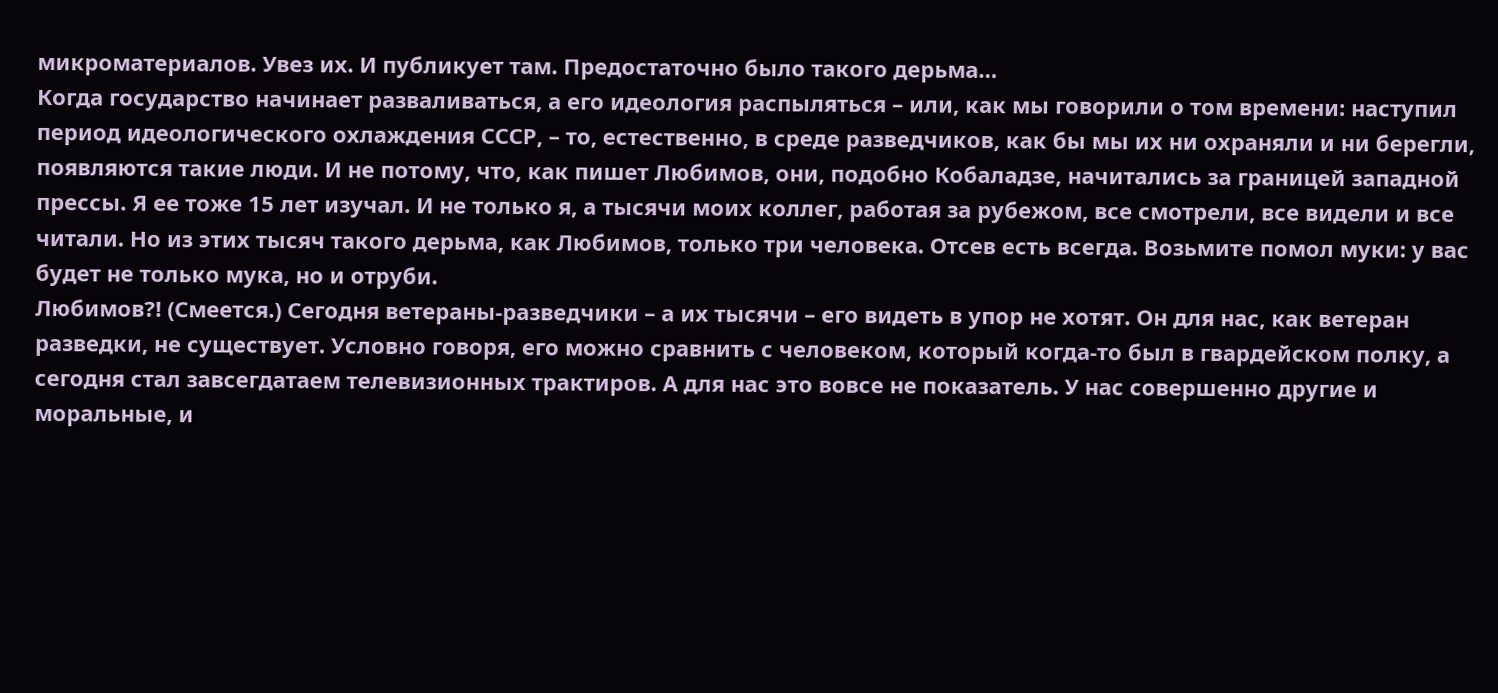микроматериалов. Увез их. И публикует там. Предостаточно было такого дерьма…
Когда государство начинает разваливаться, а его идеология распыляться – или, как мы говорили о том времени: наступил период идеологического охлаждения СССР, – то, естественно, в среде разведчиков, как бы мы их ни охраняли и ни берегли, появляются такие люди. И не потому, что, как пишет Любимов, они, подобно Кобаладзе, начитались за границей западной прессы. Я ее тоже 15 лет изучал. И не только я, а тысячи моих коллег, работая за рубежом, все смотрели, все видели и все читали. Но из этих тысяч такого дерьма, как Любимов, только три человека. Отсев есть всегда. Возьмите помол муки: у вас будет не только мука, но и отруби.
Любимов?! (Смеется.) Сегодня ветераны-разведчики – а их тысячи – его видеть в упор не хотят. Он для нас, как ветеран разведки, не существует. Условно говоря, его можно сравнить с человеком, который когда-то был в гвардейском полку, а сегодня стал завсегдатаем телевизионных трактиров. А для нас это вовсе не показатель. У нас совершенно другие и моральные, и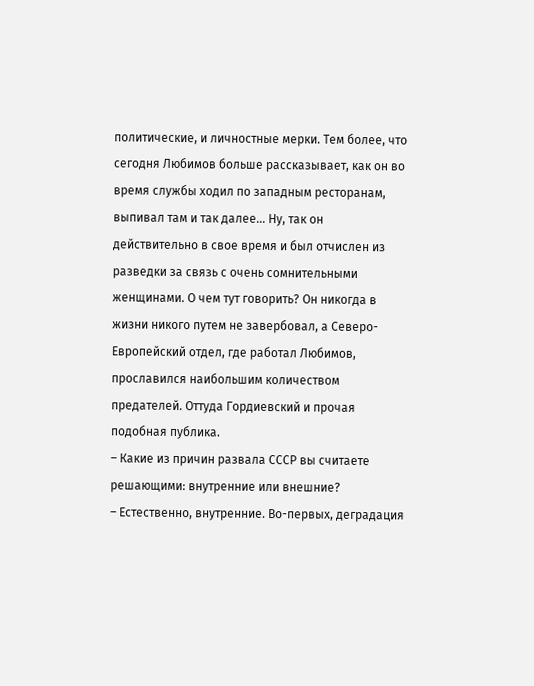политические, и личностные мерки. Тем более, что сегодня Любимов больше рассказывает, как он во время службы ходил по западным ресторанам, выпивал там и так далее… Ну, так он действительно в свое время и был отчислен из разведки за связь с очень сомнительными женщинами. О чем тут говорить? Он никогда в жизни никого путем не завербовал, а Северо-Европейский отдел, где работал Любимов, прославился наибольшим количеством предателей. Оттуда Гордиевский и прочая подобная публика.
– Какие из причин развала СССР вы считаете решающими: внутренние или внешние?
– Естественно, внутренние. Во-первых, деградация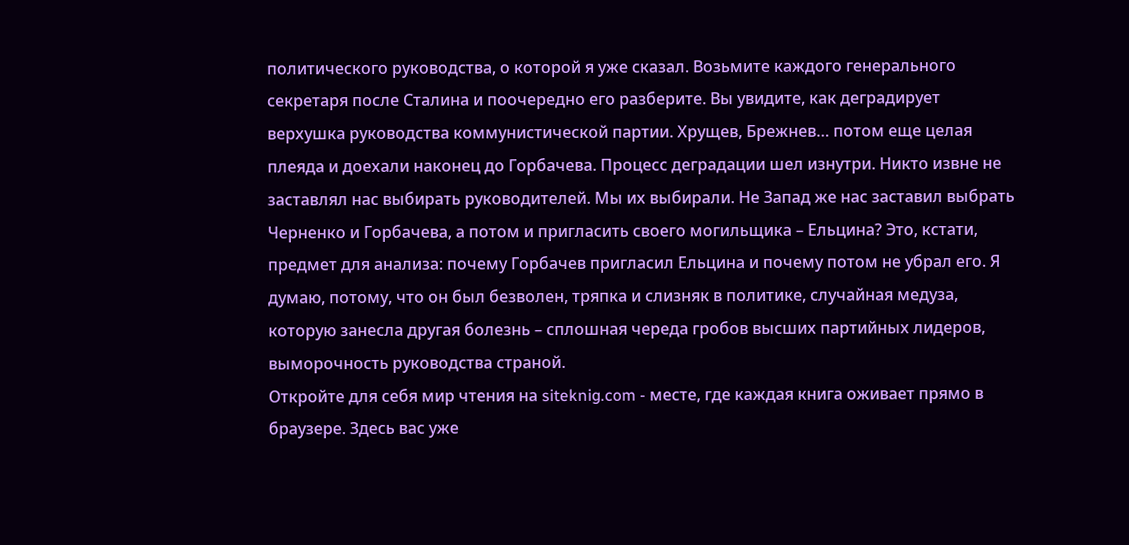политического руководства, о которой я уже сказал. Возьмите каждого генерального секретаря после Сталина и поочередно его разберите. Вы увидите, как деградирует верхушка руководства коммунистической партии. Хрущев, Брежнев… потом еще целая плеяда и доехали наконец до Горбачева. Процесс деградации шел изнутри. Никто извне не заставлял нас выбирать руководителей. Мы их выбирали. Не Запад же нас заставил выбрать Черненко и Горбачева, а потом и пригласить своего могильщика – Ельцина? Это, кстати, предмет для анализа: почему Горбачев пригласил Ельцина и почему потом не убрал его. Я думаю, потому, что он был безволен, тряпка и слизняк в политике, случайная медуза, которую занесла другая болезнь – сплошная череда гробов высших партийных лидеров, выморочность руководства страной.
Откройте для себя мир чтения на siteknig.com - месте, где каждая книга оживает прямо в браузере. Здесь вас уже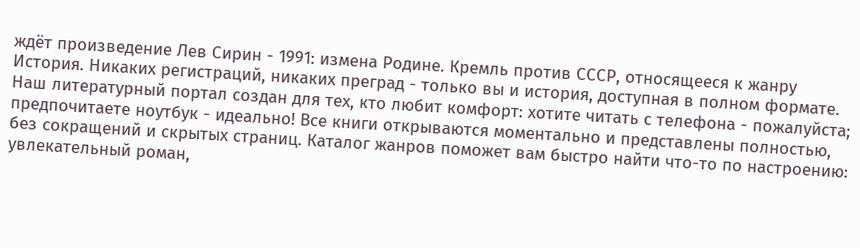ждёт произведение Лев Сирин - 1991: измена Родине. Кремль против СССР, относящееся к жанру История. Никаких регистраций, никаких преград - только вы и история, доступная в полном формате. Наш литературный портал создан для тех, кто любит комфорт: хотите читать с телефона - пожалуйста; предпочитаете ноутбук - идеально! Все книги открываются моментально и представлены полностью, без сокращений и скрытых страниц. Каталог жанров поможет вам быстро найти что-то по настроению: увлекательный роман,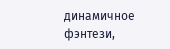динамичное фэнтези,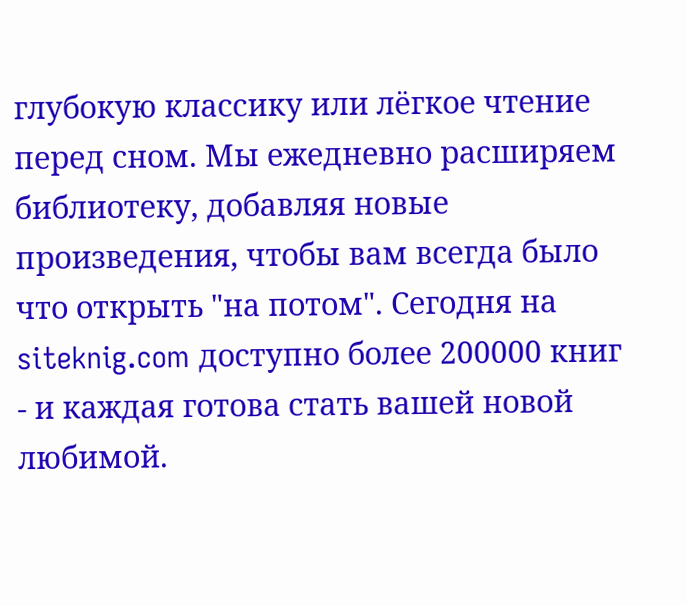глубокую классику или лёгкое чтение перед сном. Мы ежедневно расширяем библиотеку, добавляя новые произведения, чтобы вам всегда было что открыть "на потом". Сегодня на siteknig.com доступно более 200000 книг - и каждая готова стать вашей новой любимой.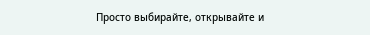Просто выбирайте, открывайте и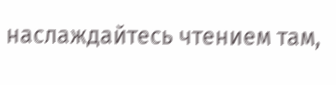наслаждайтесь чтением там,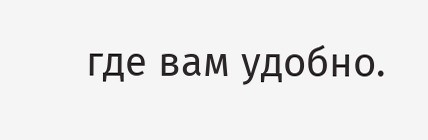где вам удобно.